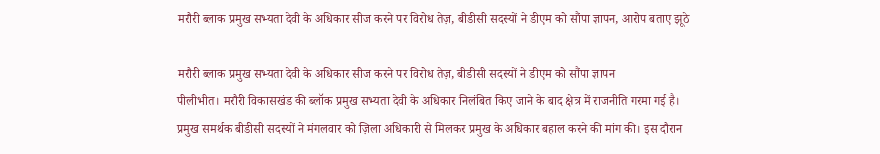मरौरी ब्लाक प्रमुख सभ्यता देवी के अधिकार सीज करने पर विरोध तेज़, बीडीसी सदस्यों ने डीएम को सौंपा ज्ञापन, आरोप बताए झूठे

मरौरी ब्लाक प्रमुख सभ्यता देवी के अधिकार सीज करने पर विरोध तेज़, बीडीसी सदस्यों ने डीएम को सौंपा ज्ञापन
पीलीभीत। मरौरी विकासखंड की ब्लॉक प्रमुख सभ्यता देवी के अधिकार निलंबित किए जाने के बाद क्षेत्र में राजनीति गरमा गई है। प्रमुख समर्थक बीडीसी सदस्यों ने मंगलवार को ज़िला अधिकारी से मिलकर प्रमुख के अधिकार बहाल करने की मांग की। इस दौरान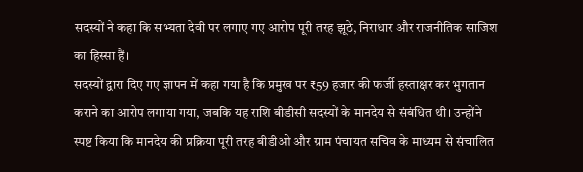सदस्यों ने कहा कि सभ्यता देवी पर लगाए गए आरोप पूरी तरह झूठे, निराधार और राजनीतिक साजिश का हिस्सा हैं।
सदस्यों द्वारा दिए गए ज्ञापन में कहा गया है कि प्रमुख पर ₹59 हजार की फर्जी हस्ताक्षर कर भुगतान कराने का आरोप लगाया गया, जबकि यह राशि बीडीसी सदस्यों के मानदेय से संबंधित थी। उन्होंने स्पष्ट किया कि मानदेय की प्रक्रिया पूरी तरह बीडीओ और ग्राम पंचायत सचिव के माध्यम से संचालित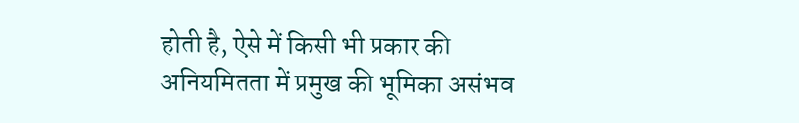होती है, ऐसे में किसी भी प्रकार की अनियमितता में प्रमुख की भूमिका असंभव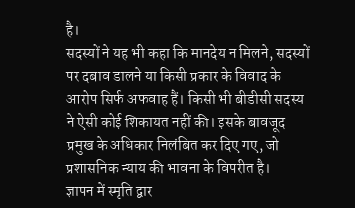है।
सदस्यों ने यह भी कहा कि मानदेय न मिलने, सदस्यों पर दबाव डालने या किसी प्रकार के विवाद के आरोप सिर्फ अफवाह हैं। किसी भी बीडीसी सदस्य ने ऐसी कोई शिकायत नहीं की। इसके बावजूद प्रमुख के अधिकार निलंबित कर दिए गए, जो प्रशासनिक न्याय की भावना के विपरीत है।
ज्ञापन में स्मृति द्वार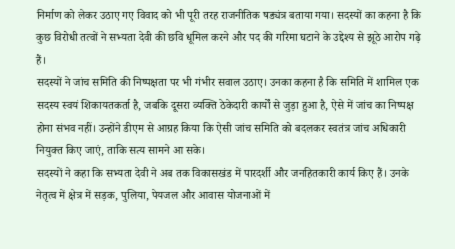निर्माण को लेकर उठाए गए विवाद को भी पूरी तरह राजनीतिक षड्यंत्र बताया गया। सदस्यों का कहना है कि कुछ विरोधी तत्वों ने सभ्यता देवी की छवि धूमिल करने और पद की गरिमा घटाने के उद्देश्य से झूठे आरोप गढ़े हैं।
सदस्यों ने जांच समिति की निष्पक्षता पर भी गंभीर सवाल उठाए। उनका कहना है कि समिति में शामिल एक सदस्य स्वयं शिकायतकर्ता है, जबकि दूसरा व्यक्ति ठेकेदारी कार्यों से जुड़ा हुआ है, ऐसे में जांच का निष्पक्ष होना संभव नहीं। उन्होंने डीएम से आग्रह किया कि ऐसी जांच समिति को बदलकर स्वतंत्र जांच अधिकारी नियुक्त किए जाएं, ताकि सत्य सामने आ सके।
सदस्यों ने कहा कि सभ्यता देवी ने अब तक विकासखंड में पारदर्शी और जनहितकारी कार्य किए हैं। उनके नेतृत्व में क्षेत्र में सड़क, पुलिया, पेयजल और आवास योजनाओं में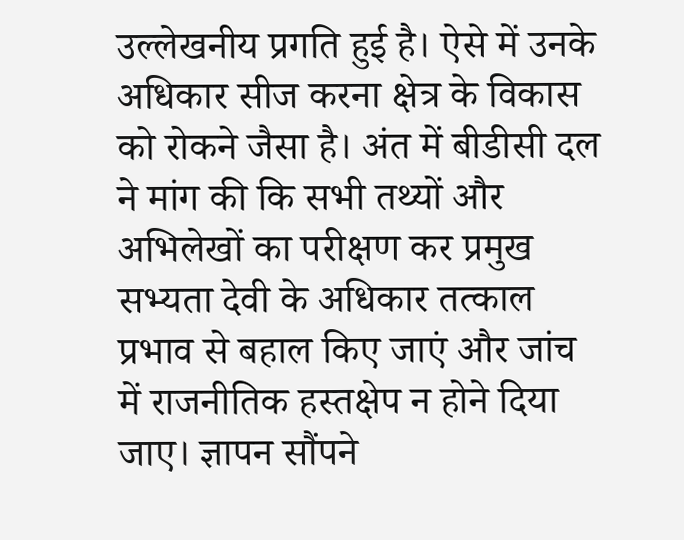उल्लेखनीय प्रगति हुई है। ऐसे में उनके अधिकार सीज करना क्षेत्र के विकास को रोकने जैसा है। अंत में बीडीसी दल ने मांग की कि सभी तथ्यों और अभिलेखों का परीक्षण कर प्रमुख सभ्यता देवी के अधिकार तत्काल प्रभाव से बहाल किए जाएं और जांच में राजनीतिक हस्तक्षेप न होने दिया जाए। ज्ञापन सौंपने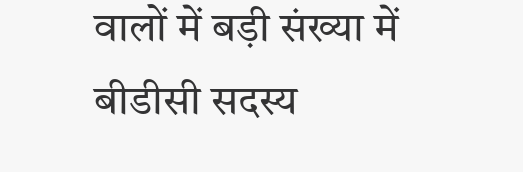वालों में बड़ी संख्या में बीडीसी सदस्य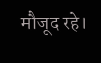मौजूद रहे।